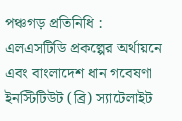পঞ্চগড় প্রতিনিধি : এলএসটিডি প্রকল্পের অর্থায়নে এবং বাংলাদেশ ধান গবেষণা ইনস্টিটিউট (ব্রি) স্যাটেলাইট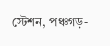স্টেশন, পঞ্চগড়-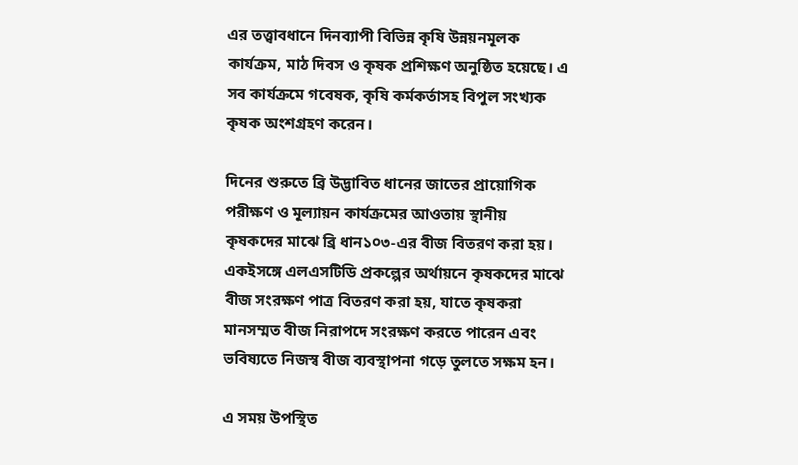এর তত্ত্বাবধানে দিনব্যাপী বিভিন্ন কৃষি উন্নয়নমূলক কার্যক্রম, মাঠ দিবস ও কৃষক প্রশিক্ষণ অনুষ্ঠিত হয়েছে। এ সব কার্যক্রমে গবেষক, কৃষি কর্মকর্তাসহ বিপুল সংখ্যক কৃষক অংশগ্রহণ করেন।

দিনের শুরুতে ব্রি উদ্ভাবিত ধানের জাতের প্রায়োগিক পরীক্ষণ ও মূল্যায়ন কার্যক্রমের আওতায় স্থানীয় কৃষকদের মাঝে ব্রি ধান১০৩-এর বীজ বিতরণ করা হয়। একইসঙ্গে এলএসটিডি প্রকল্পের অর্থায়নে কৃষকদের মাঝে বীজ সংরক্ষণ পাত্র বিতরণ করা হয়, যাতে কৃষকরা মানসম্মত বীজ নিরাপদে সংরক্ষণ করতে পারেন এবং ভবিষ্যতে নিজস্ব বীজ ব্যবস্থাপনা গড়ে তুলতে সক্ষম হন।

এ সময় উপস্থিত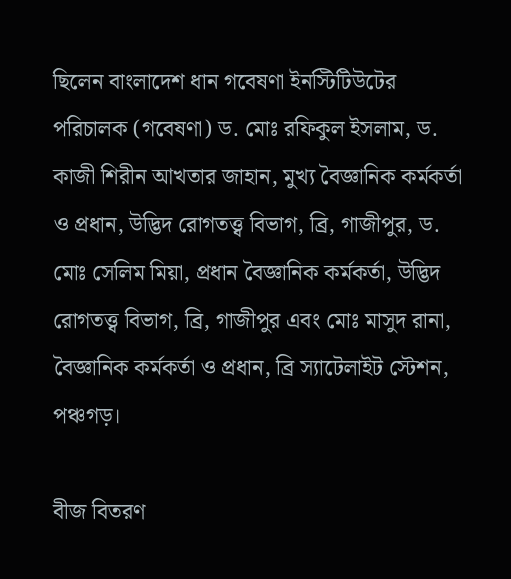ছিলেন বাংলাদেশ ধান গবেষণা ইনস্টিটিউটের পরিচালক (গবেষণা) ড. মোঃ রফিকুল ইসলাম, ড. কাজী শিরীন আখতার জাহান, মুখ্য বৈজ্ঞানিক কর্মকর্তা ও প্রধান, উদ্ভিদ রোগতত্ত্ব বিভাগ, ব্রি, গাজীপুর, ড. মোঃ সেলিম মিয়া, প্রধান বৈজ্ঞানিক কর্মকর্তা, উদ্ভিদ রোগতত্ত্ব বিভাগ, ব্রি, গাজীপুর এবং মোঃ মাসুদ রানা, বৈজ্ঞানিক কর্মকর্তা ও প্রধান, ব্রি স্যাটেলাইট স্টেশন, পঞ্চগড়।

বীজ বিতরণ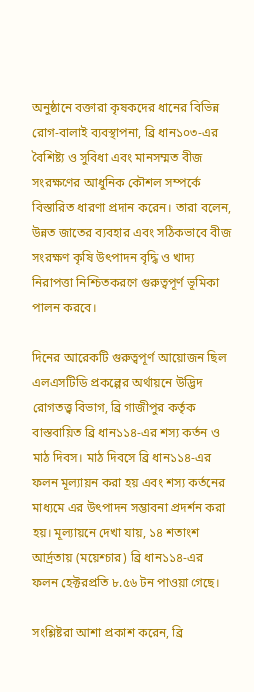অনুষ্ঠানে বক্তারা কৃষকদের ধানের বিভিন্ন রোগ-বালাই ব্যবস্থাপনা, ব্রি ধান১০৩-এর বৈশিষ্ট্য ও সুবিধা এবং মানসম্মত বীজ সংরক্ষণের আধুনিক কৌশল সম্পর্কে বিস্তারিত ধারণা প্রদান করেন। তারা বলেন, উন্নত জাতের ব্যবহার এবং সঠিকভাবে বীজ সংরক্ষণ কৃষি উৎপাদন বৃদ্ধি ও খাদ্য নিরাপত্তা নিশ্চিতকরণে গুরুত্বপূর্ণ ভূমিকা পালন করবে।

দিনের আরেকটি গুরুত্বপূর্ণ আয়োজন ছিল এলএসটিডি প্রকল্পের অর্থায়নে উদ্ভিদ রোগতত্ত্ব বিভাগ, ব্রি গাজীপুর কর্তৃক বাস্তবায়িত ব্রি ধান১১৪-এর শস্য কর্তন ও মাঠ দিবস। মাঠ দিবসে ব্রি ধান১১৪-এর ফলন মূল্যায়ন করা হয় এবং শস্য কর্তনের মাধ্যমে এর উৎপাদন সম্ভাবনা প্রদর্শন করা হয়। মূল্যায়নে দেখা যায়, ১৪ শতাংশ আর্দ্রতায় (ময়েশ্চার) ব্রি ধান১১৪-এর ফলন হেক্টরপ্রতি ৮.৫৬ টন পাওয়া গেছে।

সংশ্লিষ্টরা আশা প্রকাশ করেন, ব্রি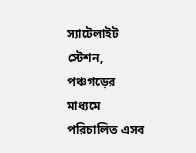স্যাটেলাইট স্টেশন, পঞ্চগড়ের মাধ্যমে পরিচালিত এসব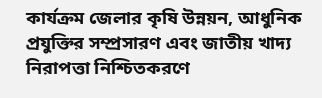কার্যক্রম জেলার কৃষি উন্নয়ন, আধুনিক প্রযুক্তির সম্প্রসারণ এবং জাতীয় খাদ্য নিরাপত্তা নিশ্চিতকরণে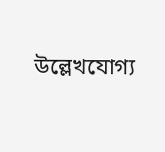উল্লেখযোগ্য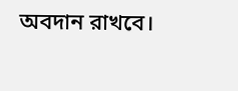অবদান রাখবে।